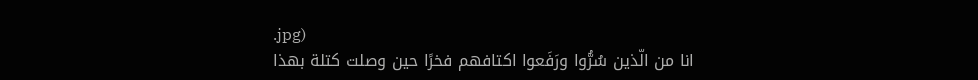.jpg)
انا من الّذين سُرُّوا ورَفَعوا اكتافهم فخرًا حين وصلت كتلة بهذا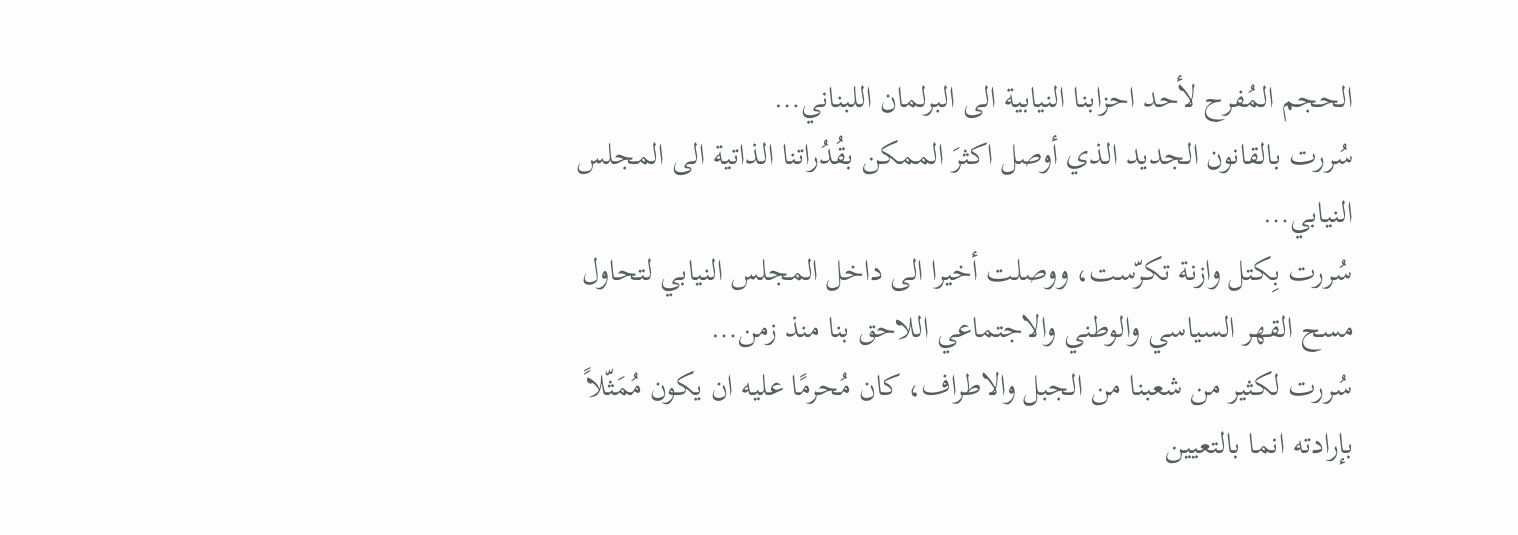الحجم المُفرح لأحد احزابنا النيابية الى البرلمان اللبناني…
سُررت بالقانون الجديد الذي أوصل اكثرَ الممكن بقُدُراتنا الذاتية الى المجلس النيابي…
سُررت بِكتل وازنة تكرّست، ووصلت أخيرا الى داخل المجلس النيابي لتحاول مسح القهر السياسي والوطني والاجتماعي اللاحق بنا منذ زمن…
سُررت لكثير من شعبنا من الجبل والاطراف، كان مُحرمًا عليه ان يكون مُمَثّلاً بإرادته انما بالتعيين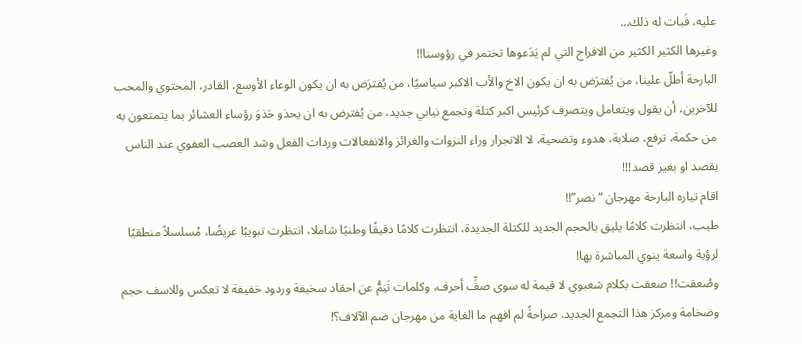عليه، فَبات له ذلك…
وغيرها الكثير الكثير من الافراح التي لم يَدَعوها تختمر في رؤوسنا!!
البارحة أطلّ علينا، من يُفترَض به ان يكون الاخ والأب الاكبر سياسيًا، من يُفترَض به ان يكون الوعاء الأوسع، القادر، المحتوي والمحب للآخرين، أن يقول ويتعامل ويتصرف كرئيس اكبر كتلة وتجمع نيابي جديد، من يُفترض به ان يحذو حَذوَ رؤساء العشائر بما يتمتعون به من حكمة، ترفع، صلابة، هدوء وتضحية، لا الانجرار وراء النزوات والغرائز والانفعالات وردات الفعل وشد العصب العفوي عند الناس بقصد او بغير قصد!!!
اقام تياره البارحة مهرجان “نصر”!!
طيب، انتظرت كلامًا يليق بالحجم الجديد للكتلة الجديدة، انتظرت كلامًا دقيقًا وطنيًا شاملا، انتظرت تبويبًا عريضًا، مُسلسلاً منطقيًا لرؤية واسعة ينوي المباشرة بها!
وصُعقت!! صعقت بكلام شعبوي لا قيمة له سوى صفِّ أحرف، وكلمات تَنِمُّ عن احقاد سخيفة وردود خفيفة لا تعكس وللاسف حجم وضخامة ومركز هذا التجمع الجديد. صراحةً لم افهم ما الغاية من مهرجان ضم الآلاف؟!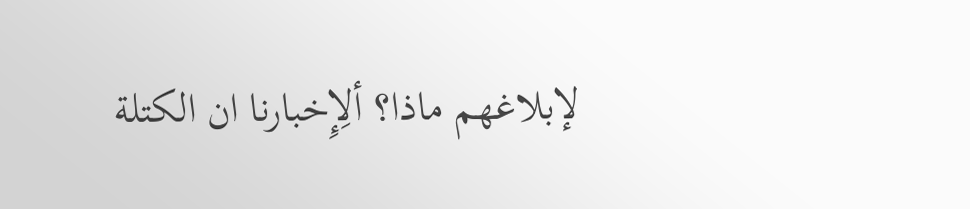لإبلاغهم ماذا؟ ألِإِخبارنا ان الكتلة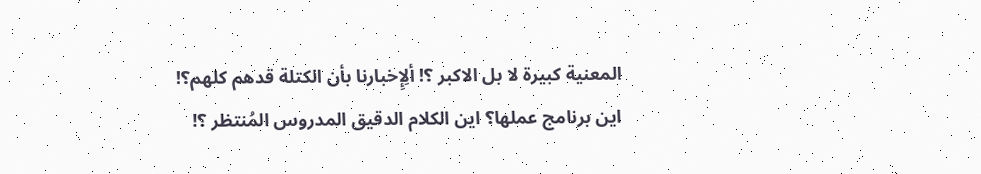المعنية كبيرة لا بل الاكبر ؟! ألِإِخبارنا بأن الكتلة قدهم كلهم؟!
اين برنامج عملها؟ اين الكلام الدقيق المدروس المُنتظر ؟!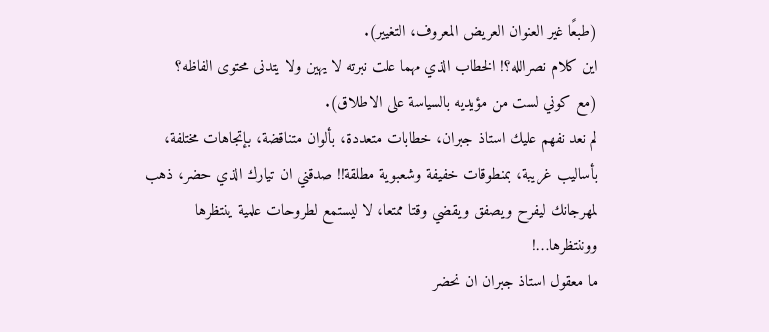(طبعًا غير العنوان العريض المعروف، التغيير).
اين كلام نصرالله؟! الخطاب الذي مهما علت نبرته لا يهين ولا يتدنى محتوى الفاظه؟
(مع كوني لست من مؤيديه بالسياسة على الاطلاق).
لم نعد نفهم عليك استاذ جبران، خطابات متعددة، بألوان متناقضة، بإتجاهات مختلفة، بأساليب غريبة، بمنطوقات خفيفة وشعبوية مطلقة!! صدقني ان تيارك الذي حضر، ذهب لمهرجانك ليفرح ويصفق ويقضي وقتا ممتعا، لا ليستمع لطروحات علمية ينتظرها ووننتظرها…!
ما معقول استاذ جبران ان نحضر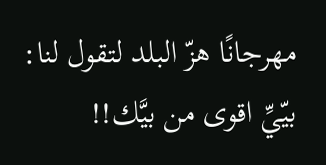مهرجانًا هزّ البلد لتقول لنا:
بيّيِّ اقوى من بيَّك!!